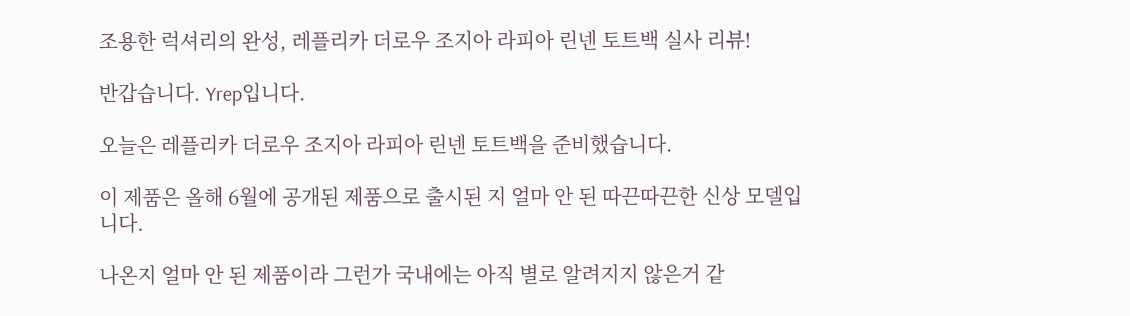조용한 럭셔리의 완성, 레플리카 더로우 조지아 라피아 린넨 토트백 실사 리뷰!

반갑습니다. Yrep입니다.

오늘은 레플리카 더로우 조지아 라피아 린넨 토트백을 준비했습니다.

이 제품은 올해 6월에 공개된 제품으로 출시된 지 얼마 안 된 따끈따끈한 신상 모델입니다.

나온지 얼마 안 된 제품이라 그런가 국내에는 아직 별로 알려지지 않은거 같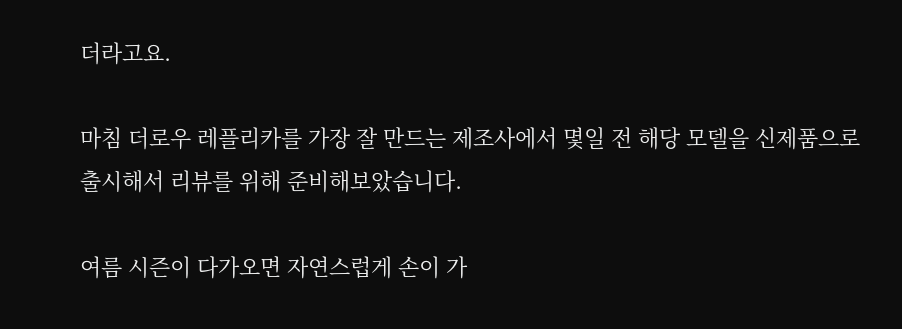더라고요.

마침 더로우 레플리카를 가장 잘 만드는 제조사에서 몇일 전 해당 모델을 신제품으로 출시해서 리뷰를 위해 준비해보았습니다.

여름 시즌이 다가오면 자연스럽게 손이 가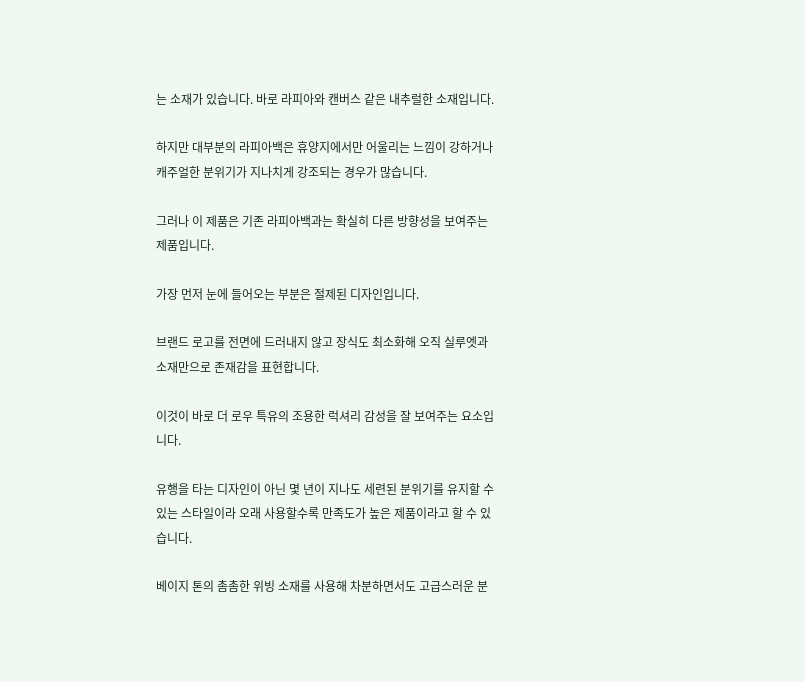는 소재가 있습니다. 바로 라피아와 캔버스 같은 내추럴한 소재입니다.

하지만 대부분의 라피아백은 휴양지에서만 어울리는 느낌이 강하거나 캐주얼한 분위기가 지나치게 강조되는 경우가 많습니다.

그러나 이 제품은 기존 라피아백과는 확실히 다른 방향성을 보여주는 제품입니다.

가장 먼저 눈에 들어오는 부분은 절제된 디자인입니다.

브랜드 로고를 전면에 드러내지 않고 장식도 최소화해 오직 실루엣과 소재만으로 존재감을 표현합니다.

이것이 바로 더 로우 특유의 조용한 럭셔리 감성을 잘 보여주는 요소입니다.

유행을 타는 디자인이 아닌 몇 년이 지나도 세련된 분위기를 유지할 수 있는 스타일이라 오래 사용할수록 만족도가 높은 제품이라고 할 수 있습니다.

베이지 톤의 촘촘한 위빙 소재를 사용해 차분하면서도 고급스러운 분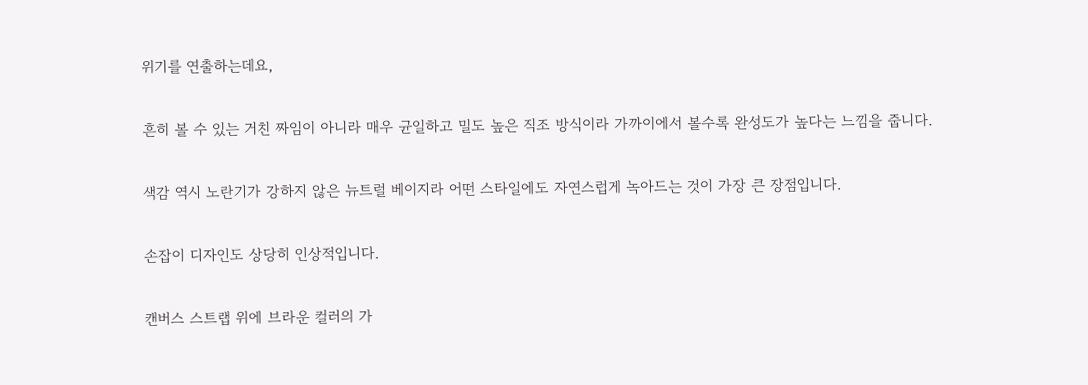위기를 연출하는데요,

흔히 볼 수 있는 거친 짜임이 아니라 매우 균일하고 밀도 높은 직조 방식이라 가까이에서 볼수록 완성도가 높다는 느낌을 줍니다.

색감 역시 노란기가 강하지 않은 뉴트럴 베이지라 어떤 스타일에도 자연스럽게 녹아드는 것이 가장 큰 장점입니다.

손잡이 디자인도 상당히 인상적입니다.

캔버스 스트랩 위에 브라운 컬러의 가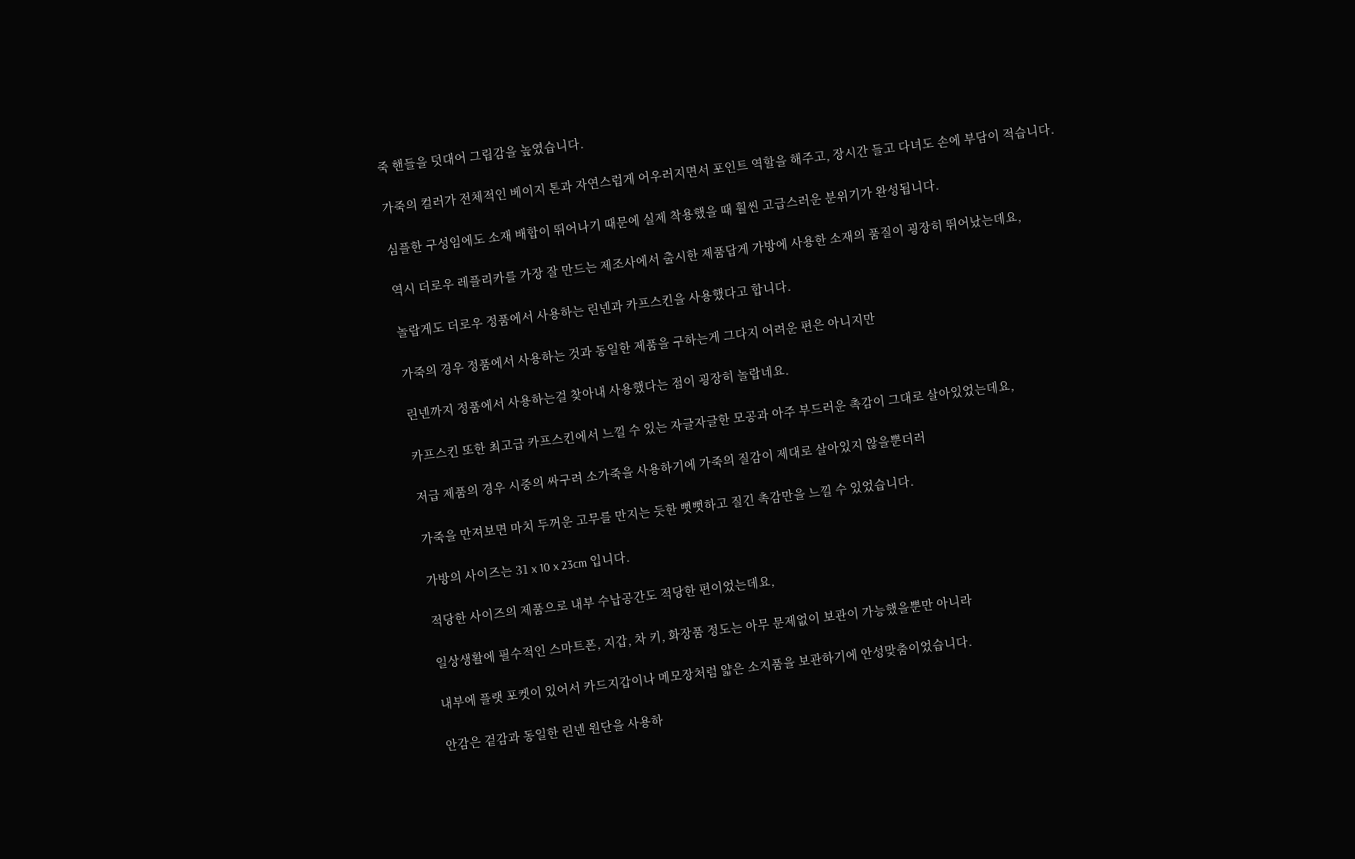죽 핸들을 덧대어 그립감을 높였습니다.

가죽의 컬러가 전체적인 베이지 톤과 자연스럽게 어우러지면서 포인트 역할을 해주고, 장시간 들고 다녀도 손에 부담이 적습니다.

심플한 구성임에도 소재 배합이 뛰어나기 때문에 실제 착용했을 때 훨씬 고급스러운 분위기가 완성됩니다.

역시 더로우 레플리카를 가장 잘 만드는 제조사에서 출시한 제품답게 가방에 사용한 소재의 품질이 굉장히 뛰어났는데요,

놀랍게도 더로우 정품에서 사용하는 린넨과 카프스킨을 사용했다고 합니다.

가죽의 경우 정품에서 사용하는 것과 동일한 제품을 구하는게 그다지 어려운 편은 아니지만

린넨까지 정품에서 사용하는걸 찾아내 사용했다는 점이 굉장히 놀랍네요.

카프스킨 또한 최고급 카프스킨에서 느낄 수 있는 자글자글한 모공과 아주 부드러운 촉감이 그대로 살아있었는데요,

저급 제품의 경우 시중의 싸구려 소가죽을 사용하기에 가죽의 질감이 제대로 살아있지 않을뿐더러

가죽을 만져보면 마치 두꺼운 고무를 만지는 듯한 뻣뻣하고 질긴 촉감만을 느낄 수 있었습니다.

가방의 사이즈는 31 x 10 x 23cm 입니다.

적당한 사이즈의 제품으로 내부 수납공간도 적당한 편이었는데요,

일상생활에 필수적인 스마트폰, 지갑, 차 키, 화장품 정도는 아무 문제없이 보관이 가능했을뿐만 아니라

내부에 플랫 포켓이 있어서 카드지갑이나 메모장처럼 얇은 소지품을 보관하기에 안성맞춤이었습니다.

안감은 겉감과 동일한 린넨 원단을 사용하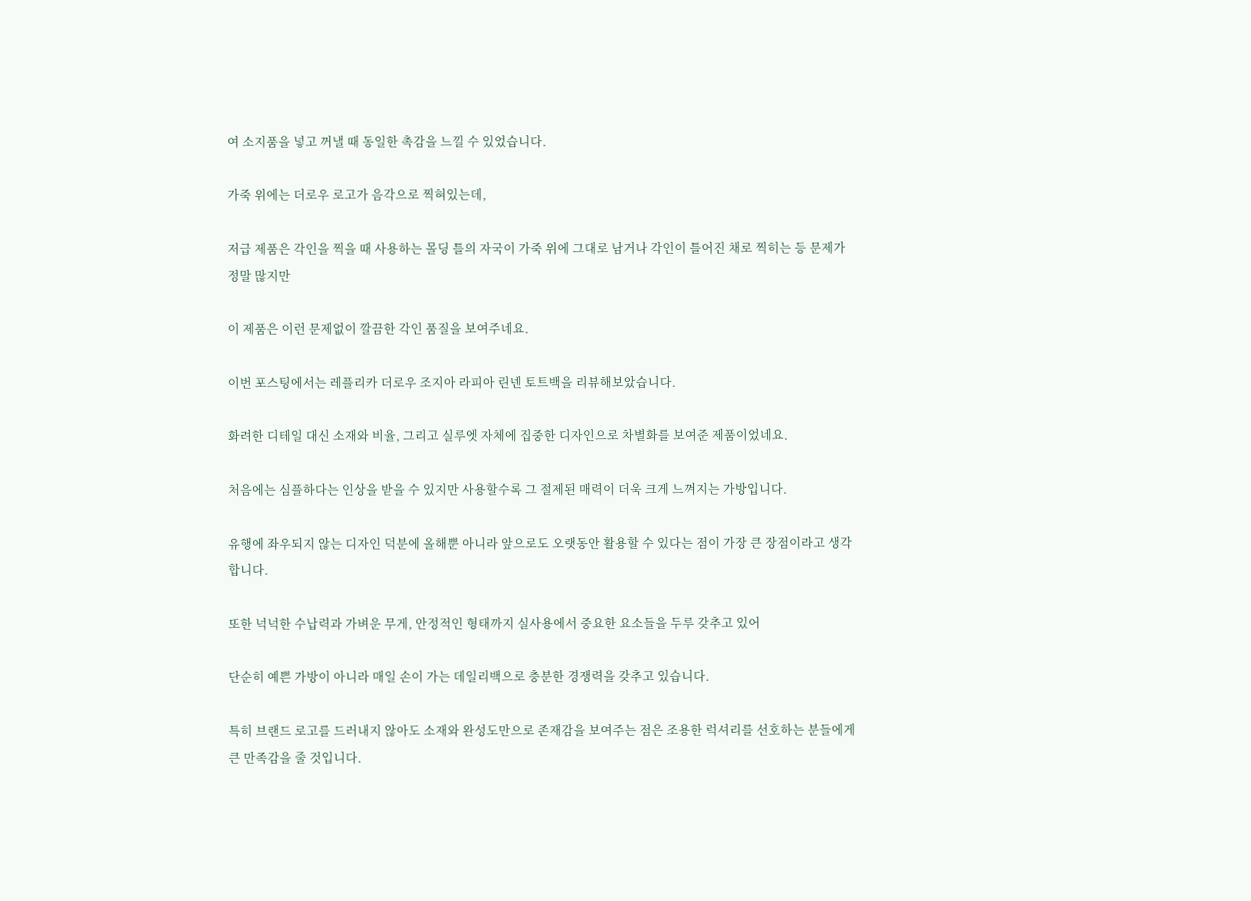여 소지품을 넣고 꺼낼 때 동일한 촉감을 느낄 수 있었습니다.

가죽 위에는 더로우 로고가 음각으로 찍혀있는데,

저급 제품은 각인을 찍을 때 사용하는 몰딩 틀의 자국이 가죽 위에 그대로 남거나 각인이 틀어진 채로 찍히는 등 문제가 정말 많지만

이 제품은 이런 문제없이 깔끔한 각인 품질을 보여주네요.

이번 포스팅에서는 레플리카 더로우 조지아 라피아 린넨 토트백을 리뷰해보았습니다.

화려한 디테일 대신 소재와 비율, 그리고 실루엣 자체에 집중한 디자인으로 차별화를 보여준 제품이었네요.

처음에는 심플하다는 인상을 받을 수 있지만 사용할수록 그 절제된 매력이 더욱 크게 느껴지는 가방입니다.

유행에 좌우되지 않는 디자인 덕분에 올해뿐 아니라 앞으로도 오랫동안 활용할 수 있다는 점이 가장 큰 장점이라고 생각합니다.

또한 넉넉한 수납력과 가벼운 무게, 안정적인 형태까지 실사용에서 중요한 요소들을 두루 갖추고 있어

단순히 예쁜 가방이 아니라 매일 손이 가는 데일리백으로 충분한 경쟁력을 갖추고 있습니다.

특히 브랜드 로고를 드러내지 않아도 소재와 완성도만으로 존재감을 보여주는 점은 조용한 럭셔리를 선호하는 분들에게 큰 만족감을 줄 것입니다.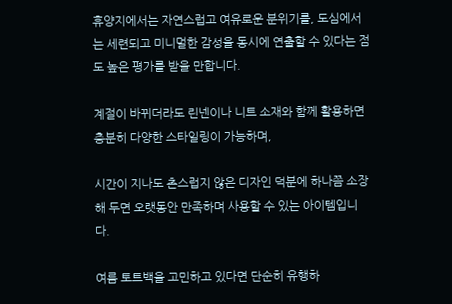휴양지에서는 자연스럽고 여유로운 분위기를, 도심에서는 세련되고 미니멀한 감성을 동시에 연출할 수 있다는 점도 높은 평가를 받을 만합니다.

계절이 바뀌더라도 린넨이나 니트 소재와 함께 활용하면 충분히 다양한 스타일링이 가능하며,

시간이 지나도 촌스럽지 않은 디자인 덕분에 하나쯤 소장해 두면 오랫동안 만족하며 사용할 수 있는 아이템입니다.

여름 토트백을 고민하고 있다면 단순히 유행하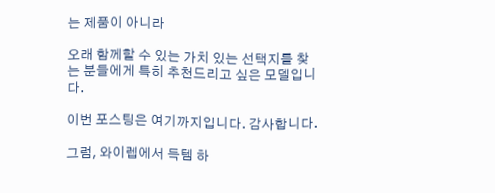는 제품이 아니라

오래 함께할 수 있는 가치 있는 선택지를 찾는 분들에게 특히 추천드리고 싶은 모델입니다.

이번 포스팅은 여기까지입니다. 감사합니다.

그럼, 와이렙에서 득템 하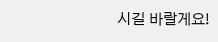시길 바랄게요!